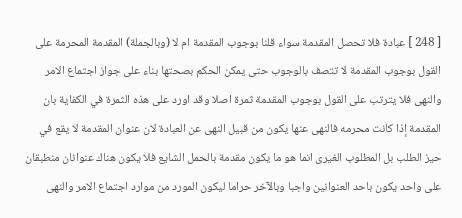[ 248 ] عبادة فلا تحصل المقدمة سواء قلنا بوجوب المقدمة ام لا (وبالجملة) المقدمة المحرمة على القول بوجوب المقدمة لا تتصف بالوجوب حتى يمكن الحكم بصحتها بناء على جواز اجتماع الامر والنهى فلا يترتب على القول بوجوب المقدمة ثمرة اصلا وقد اورد على هذه الثمرة في الكفاية بان المقدمة إذا كانت محرمه فالنهى عنها يكون من قبيل النهى عن العبادة لان عنوان المقدمة لا يقع في حيز الطلب بل المطلوب الغيرى انما هو ما يكون مقدمة بالحمل الشايع فلا يكون هناك عنوانان منطبقان على واحد يكون باحد العنوانين واجبا وبالآخر حراما ليكون المورد من موارد اجتماع الامر والنهى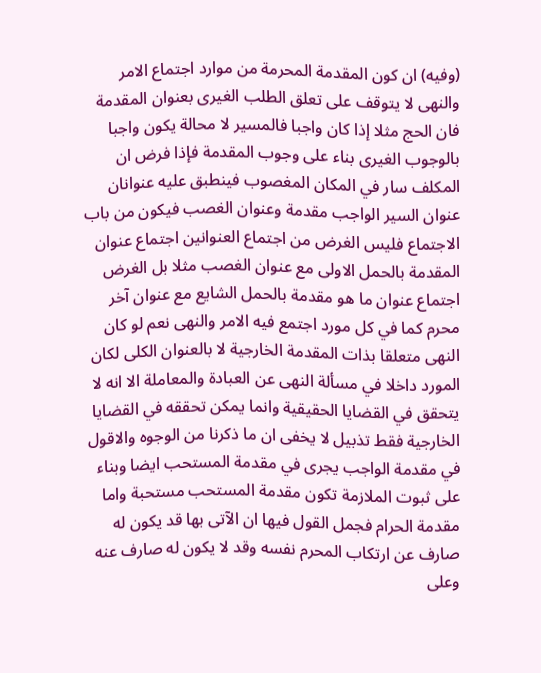(وفيه) ان كون المقدمة المحرمة من موارد اجتماع الامر والنهى لا يتوقف على تعلق الطلب الغيرى بعنوان المقدمة فان الحج مثلا إذا كان واجبا فالمسير لا محالة يكون واجبا بالوجوب الغيرى بناء على وجوب المقدمة فإذا فرض ان المكلف سار في المكان المغصوب فينطبق عليه عنوانان عنوان السير الواجب مقدمة وعنوان الغصب فيكون من باب الاجتماع فليس الغرض من اجتماع العنوانين اجتماع عنوان المقدمة بالحمل الاولى مع عنوان الغصب مثلا بل الغرض اجتماع عنوان ما هو مقدمة بالحمل الشايع مع عنوان آخر محرم كما في كل مورد اجتمع فيه الامر والنهى نعم لو كان النهى متعلقا بذات المقدمة الخارجية لا بالعنوان الكلى لكان المورد داخلا في مسألة النهى عن العبادة والمعاملة الا انه لا يتحقق في القضايا الحقيقية وانما يمكن تحققه في القضايا الخارجية فقط تذبيل لا يخفى ان ما ذكرنا من الوجوه والاقول في مقدمة الواجب يجرى في مقدمة المستحب ايضا وبناء على ثبوت الملازمة تكون مقدمة المستحب مستحبة واما مقدمة الحرام فجمل القول فيها ان الآتى بها قد يكون له صارف عن ارتكاب المحرم نفسه وقد لا يكون له صارف عنه وعلى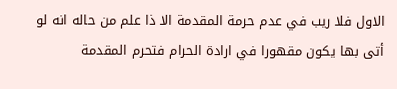الاول فلا ريب في عدم حرمة المقدمة الا ذا علم من حاله انه لو أتى بها يكون مقهورا في ارادة الحرام فتحرم المقدمة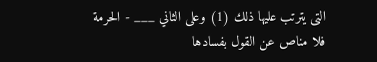التى يترتب عليها ذلك (1) وعلى الثاني ___ - الحرمة فلا مناص عن القول بفسادها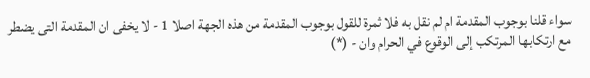سواء قلنا بوجوب المقدمة ام لم نقل به فلا ثمرة للقول بوجوب المقدمة من هذه الجهة اصلا 1 - لا يخفى ان المقدمة التى يضطر مع ارتكابها المرتكب إلى الوقوع في الحرام وان - (*)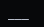___